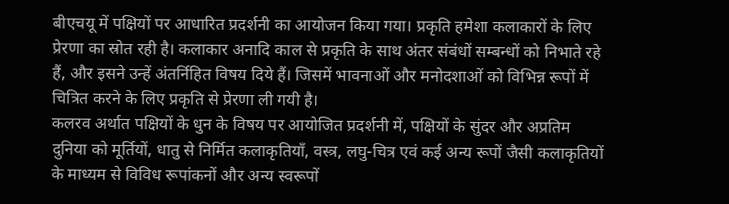बीएचयू में पक्षियों पर आधारित प्रदर्शनी का आयोजन किया गया। प्रकृति हमेशा कलाकारों के लिए प्रेरणा का स्रोत रही है। कलाकार अनादि काल से प्रकृति के साथ अंतर संबंधों सम्बन्धों को निभाते रहे हैं, और इसने उन्हें अंतर्निहित विषय दिये हैं। जिसमें भावनाओं और मनोदशाओं को विभिन्न रूपों में चित्रित करने के लिए प्रकृति से प्रेरणा ली गयी है।
कलरव अर्थात पक्षियों के धुन के विषय पर आयोजित प्रदर्शनी में, पक्षियों के सुंदर और अप्रतिम दुनिया को मूर्तियों, धातु से निर्मित कलाकृतियाँ, वस्त्र, लघु-चित्र एवं कई अन्य रूपों जैसी कलाकृतियों के माध्यम से विविध रूपांकनों और अन्य स्वरूपों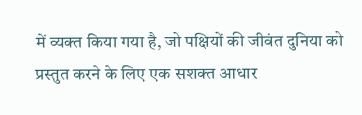में व्यक्त किया गया है, जो पक्षियों की जीवंत दुनिया को प्रस्तुत करने के लिए एक सशक्त आधार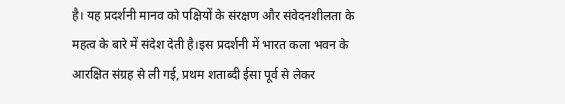है। यह प्रदर्शनी मानव को पक्षियों के संरक्षण और संवेदनशीलता के महत्व के बारे में संदेश देती है।इस प्रदर्शनी में भारत कला भवन के आरक्षित संग्रह से ली गई, प्रथम शताब्दी ईसा पूर्व से लेकर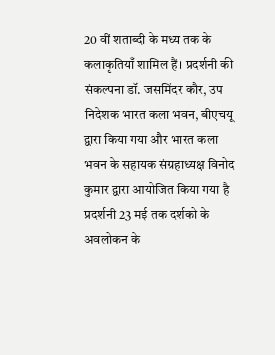20 वीं शताब्दी के मध्य तक के कलाकृतियाँ शामिल हैं। प्रदर्शनी की संकल्पना डॉ. जसमिंदर कौर, उप निदेशक भारत कला भवन, बीएचयू द्वारा किया गया और भारत कला भवन के सहायक संग्रहाध्यक्ष विनोद कुमार द्वारा आयोजित किया गया है प्रदर्शनी 23 मई तक दर्शको के अवलोकन के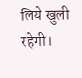लिये खुली रहेगी।